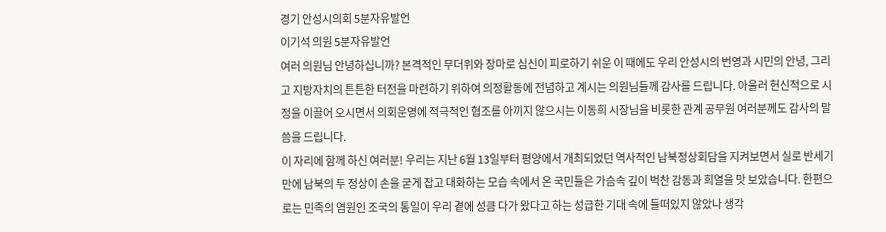경기 안성시의회 5분자유발언
이기석 의원 5분자유발언
여러 의원님 안녕하십니까? 본격적인 무더위와 장마로 심신이 피로하기 쉬운 이 때에도 우리 안성시의 번영과 시민의 안녕, 그리고 지방자치의 튼튼한 터전을 마련하기 위하여 의정활동에 전념하고 계시는 의원님들께 감사를 드립니다. 아울러 헌신적으로 시정을 이끌어 오시면서 의회운영에 적극적인 협조를 아끼지 않으시는 이동희 시장님을 비롯한 관계 공무원 여러분께도 감사의 말씀을 드립니다.
이 자리에 함께 하신 여러분! 우리는 지난 6월 13일부터 평양에서 개최되었던 역사적인 남북정상회담을 지켜보면서 실로 반세기만에 남북의 두 정상이 손을 굳게 잡고 대화하는 모습 속에서 온 국민들은 가슴속 깊이 벅찬 감동과 희열을 맛 보았습니다. 한편으로는 민족의 염원인 조국의 통일이 우리 곁에 성큼 다가 왔다고 하는 성급한 기대 속에 들떠있지 않았나 생각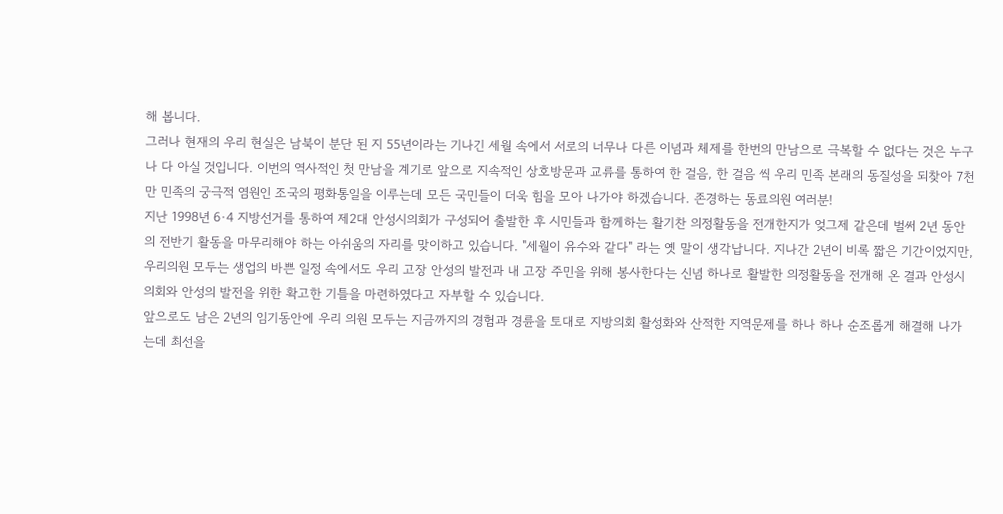해 봅니다.
그러나 현재의 우리 현실은 남북이 분단 된 지 55년이라는 기나긴 세월 속에서 서로의 너무나 다른 이념과 체제를 한번의 만남으로 극복할 수 없다는 것은 누구나 다 아실 것입니다. 이번의 역사적인 첫 만남을 계기로 앞으로 지속적인 상호방문과 교류를 통하여 한 걸음, 한 걸음 씩 우리 민족 본래의 동질성을 되찾아 7천만 민족의 궁극적 염원인 조국의 평화통일을 이루는데 모든 국민들이 더욱 힘을 모아 나가야 하겠습니다. 존경하는 동료의원 여러분!
지난 1998년 6·4 지방선거를 통하여 제2대 안성시의회가 구성되어 출발한 후 시민들과 함께하는 활기찬 의정활동을 전개한지가 엊그제 같은데 벌써 2년 동안의 전반기 활동을 마무리해야 하는 아쉬움의 자리를 맞이하고 있습니다. "세월이 유수와 같다" 라는 옛 말이 생각납니다. 지나간 2년이 비록 짧은 기간이었지만, 우리의원 모두는 생업의 바쁜 일정 속에서도 우리 고장 안성의 발전과 내 고장 주민을 위해 봉사한다는 신념 하나로 활발한 의정활동을 전개해 온 결과 안성시의회와 안성의 발전을 위한 확고한 기틀을 마련하였다고 자부할 수 있습니다.
앞으로도 남은 2년의 임기동안에 우리 의원 모두는 지금까지의 경험과 경륜을 토대로 지방의회 활성화와 산적한 지역문제를 하나 하나 순조롭게 해결해 나가는데 최선을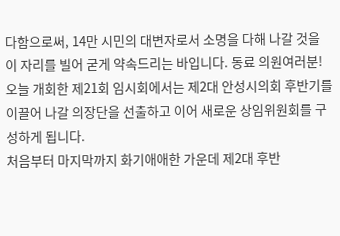다함으로써, 14만 시민의 대변자로서 소명을 다해 나갈 것을 이 자리를 빌어 굳게 약속드리는 바입니다. 동료 의원여러분! 오늘 개회한 제21회 임시회에서는 제2대 안성시의회 후반기를 이끌어 나갈 의장단을 선출하고 이어 새로운 상임위원회를 구성하게 됩니다.
처음부터 마지막까지 화기애애한 가운데 제2대 후반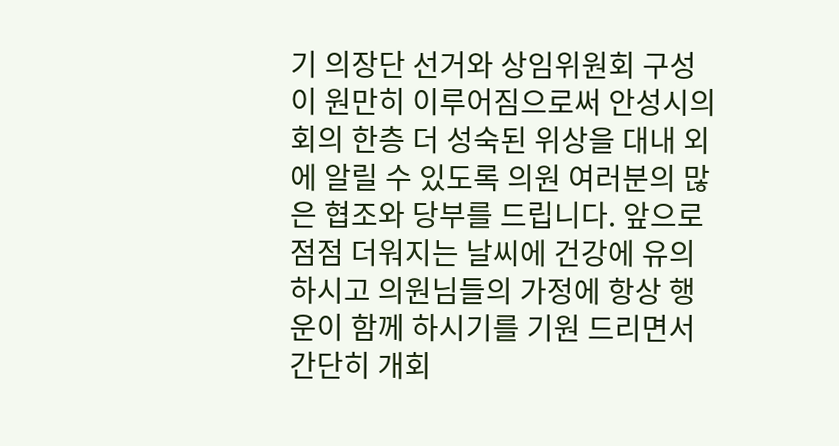기 의장단 선거와 상임위원회 구성이 원만히 이루어짐으로써 안성시의회의 한층 더 성숙된 위상을 대내 외에 알릴 수 있도록 의원 여러분의 많은 협조와 당부를 드립니다. 앞으로 점점 더워지는 날씨에 건강에 유의하시고 의원님들의 가정에 항상 행운이 함께 하시기를 기원 드리면서 간단히 개회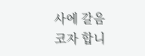사에 갈음코자 합니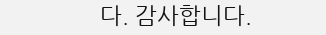다. 감사합니다.